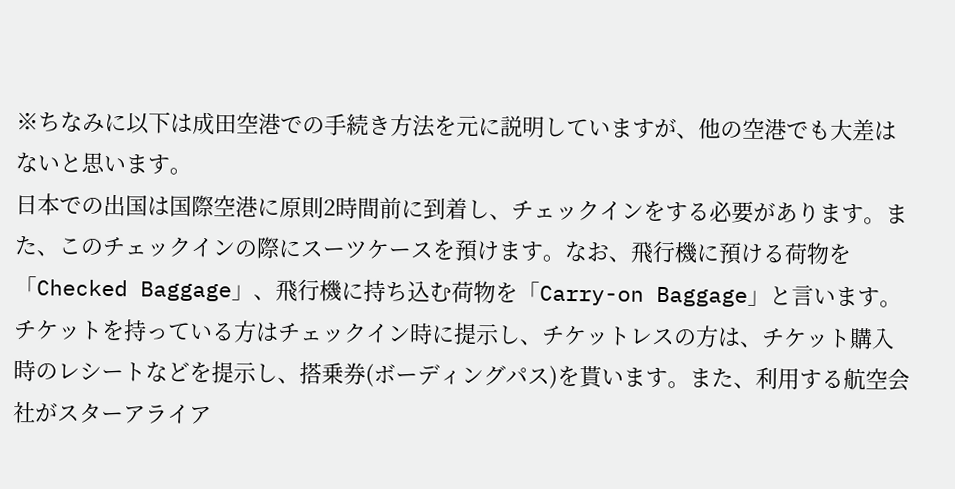※ちなみに以下は成田空港での手続き方法を元に説明していますが、他の空港でも大差はないと思います。
日本での出国は国際空港に原則2時間前に到着し、チェックインをする必要があります。また、このチェックインの際にスーツケースを預けます。なお、飛行機に預ける荷物を「Checked Baggage」、飛行機に持ち込む荷物を「Carry-on Baggage」と言います。
チケットを持っている方はチェックイン時に提示し、チケットレスの方は、チケット購入時のレシートなどを提示し、搭乗券(ボーディングパス)を貰います。また、利用する航空会社がスターアライア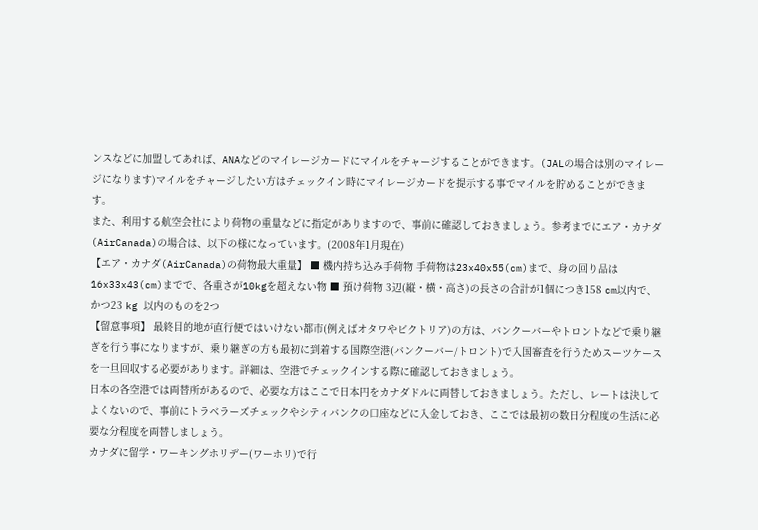ンスなどに加盟してあれば、ANAなどのマイレージカードにマイルをチャージすることができます。(JALの場合は別のマイレージになります)マイルをチャージしたい方はチェックイン時にマイレージカードを提示する事でマイルを貯めることができます。
また、利用する航空会社により荷物の重量などに指定がありますので、事前に確認しておきましょう。参考までにエア・カナダ(AirCanada)の場合は、以下の様になっています。(2008年1月現在)
【エア・カナダ(AirCanada)の荷物最大重量】 ■ 機内持ち込み手荷物 手荷物は23x40x55(cm)まで、身の回り品は16x33x43(cm)までで、各重さが10kgを超えない物 ■ 預け荷物 3辺(縦・横・高さ)の長さの合計が1個につき158 cm以内で、かつ23 kg 以内のものを2つ
【留意事項】 最終目的地が直行便ではいけない都市(例えばオタワやビクトリア)の方は、バンクーバーやトロントなどで乗り継ぎを行う事になりますが、乗り継ぎの方も最初に到着する国際空港(バンクーバー/トロント)で入国審査を行うためスーツケースを一旦回収する必要があります。詳細は、空港でチェックインする際に確認しておきましょう。
日本の各空港では両替所があるので、必要な方はここで日本円をカナダドルに両替しておきましょう。ただし、レートは決してよくないので、事前にトラベラーズチェックやシティバンクの口座などに入金しておき、ここでは最初の数日分程度の生活に必要な分程度を両替しましょう。
カナダに留学・ワーキングホリデー(ワーホリ)で行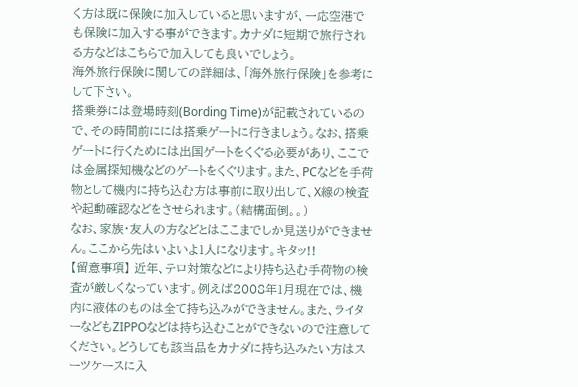く方は既に保険に加入していると思いますが、一応空港でも保険に加入する事ができます。カナダに短期で旅行される方などはこちらで加入しても良いでしょう。
海外旅行保険に関しての詳細は、「海外旅行保険」を参考にして下さい。
搭乗券には登場時刻(Bording Time)が記載されているので、その時間前にには搭乗ゲートに行きましょう。なお、搭乗ゲートに行くためには出国ゲートをくぐる必要があり、ここでは金属探知機などのゲートをくぐります。また、PCなどを手荷物として機内に持ち込む方は事前に取り出して、X線の検査や起動確認などをさせられます。(結構面倒。。)
なお、家族・友人の方などとはここまでしか見送りができません。ここから先はいよいよ1人になります。キタッ!!
【留意事項】 近年、テロ対策などにより持ち込む手荷物の検査が厳しくなっています。例えば2008年1月現在では、機内に液体のものは全て持ち込みができません。また、ライターなどもZIPPOなどは持ち込むことができないので注意してください。どうしても該当品をカナダに持ち込みたい方はスーツケースに入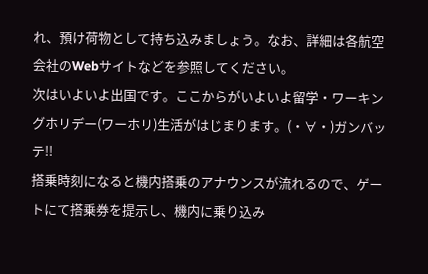れ、預け荷物として持ち込みましょう。なお、詳細は各航空会社のWebサイトなどを参照してください。
次はいよいよ出国です。ここからがいよいよ留学・ワーキングホリデー(ワーホリ)生活がはじまります。(・∀・)ガンバッテ!!
搭乗時刻になると機内搭乗のアナウンスが流れるので、ゲートにて搭乗券を提示し、機内に乗り込み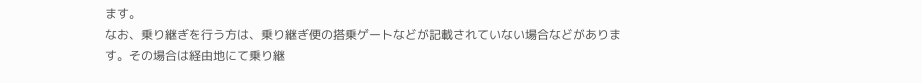ます。
なお、乗り継ぎを行う方は、乗り継ぎ便の搭乗ゲートなどが記載されていない場合などがあります。その場合は経由地にて乗り継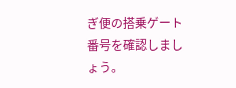ぎ便の搭乗ゲート番号を確認しましょう。